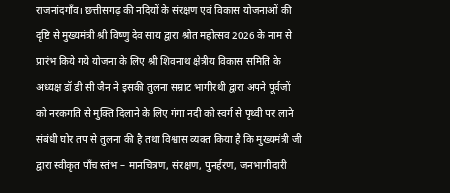राजनांदगाँव। छत्तीसगढ़ की नदियों के संरक्षण एवं विकास योजनाओं की दृष्टि से मुख्यमंत्री श्री विष्णु देव साय द्वारा श्रोत महोत्सव 2026 के नाम से प्रारंभ किये गये योजना के लिए श्री शिवनाथ क्षेत्रीय विकास समिति के अध्यक्ष डॉ डी सी जैन ने इसकी तुलना सम्राट भागीरथी द्वारा अपने पूर्वजों को नरकगति से मुक्ति दिलाने के लिए गंगा नदी को स्वर्ग से पृथ्वी पर लाने संबंधी घोर तप से तुलना की है तथा विश्वास व्यक्त किया है कि मुख्यमंत्री जी द्वारा स्वीकृत पाँच स्तंभ – मानचित्रण, संरक्षण, पुनर्हरण, जनभागीदारी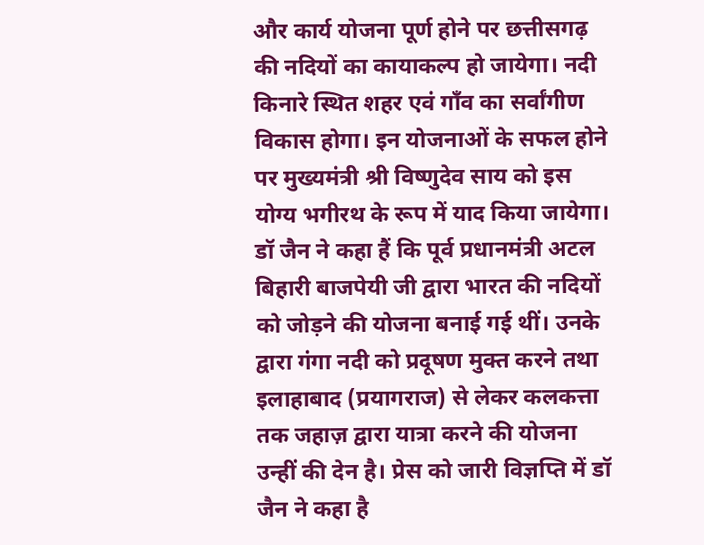और कार्य योजना पूर्ण होने पर छत्तीसगढ़ की नदियों का कायाकल्प हो जायेगा। नदी किनारे स्थित शहर एवं गाँव का सर्वांगीण विकास होगा। इन योजनाओं के सफल होने पर मुख्यमंत्री श्री विष्णुदेव साय को इस योग्य भगीरथ के रूप में याद किया जायेगा। डॉ जैन ने कहा हैं कि पूर्व प्रधानमंत्री अटल बिहारी बाजपेयी जी द्वारा भारत की नदियों को जोड़ने की योजना बनाई गई थीं। उनके द्वारा गंगा नदी को प्रदूषण मुक्त करने तथा इलाहाबाद (प्रयागराज) से लेकर कलकत्ता तक जहाज़ द्वारा यात्रा करने की योजना उन्हीं की देन है। प्रेस को जारी विज्ञप्ति में डॉ जैन ने कहा है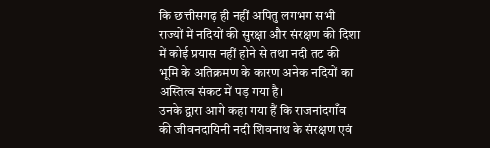कि छत्तीसगढ़ ही नहीं अपितु लगभग सभी राज्यों में नदियों की सुरक्षा और संरक्षण की दिशा में कोई प्रयास नहीं होने से तथा नदी तट की भूमि के अतिक्रमण के कारण अनेक नदियों का अस्तित्व संकट में पड़ गया है।
उनके द्वारा आगे कहा गया हैं कि राजनांदगाँव की जीवनदायिनी नदी शिवनाथ के संरक्षण एवं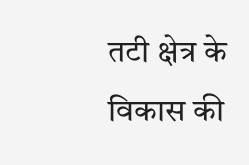तटी क्षेत्र के विकास की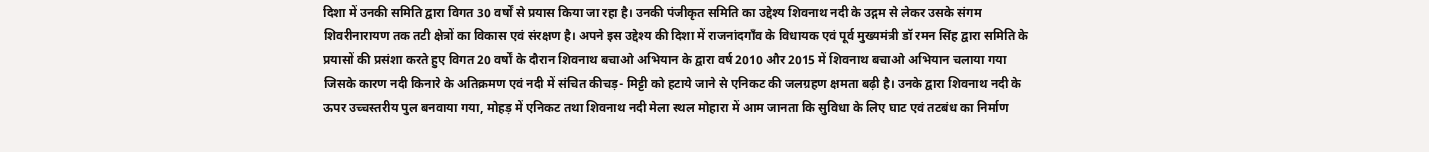दिशा में उनकी समिति द्वारा विगत 30 वर्षों से प्रयास किया जा रहा है। उनकी पंजीकृत समिति का उद्देश्य शिवनाथ नदी के उद्गम से लेकर उसके संगम शिवरीनारायण तक तटी क्षेत्रों का विकास एवं संरक्षण है। अपने इस उद्देश्य की दिशा में राजनांदगाँव के विधायक एवं पूर्व मुख्यमंत्री डॉ रमन सिंह द्वारा समिति के प्रयासों की प्रसंशा करते हुए विगत 20 वर्षों के दौरान शिवनाथ बचाओ अभियान के द्वारा वर्ष 2010 और 2015 में शिवनाथ बचाओ अभियान चलाया गया जिसके कारण नदी किनारे के अतिक्रमण एवं नदी में संचित कीचड़- मिट्टी को हटाये जाने से एनिकट की जलग्रहण क्षमता बढ़ी है। उनके द्वारा शिवनाथ नदी के ऊपर उच्चस्तरीय पुल बनवाया गया, मोहड़ में एनिकट तथा शिवनाथ नदी मेला स्थल मोहारा में आम जानता कि सुविधा के लिए घाट एवं तटबंध का निर्माण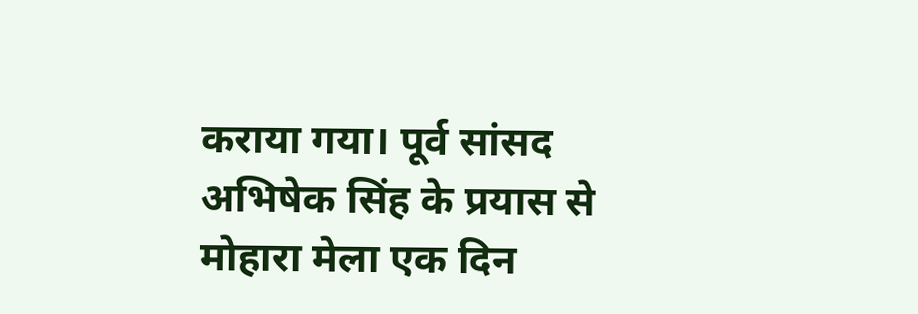कराया गया। पूर्व सांसद अभिषेक सिंह के प्रयास से मोहारा मेला एक दिन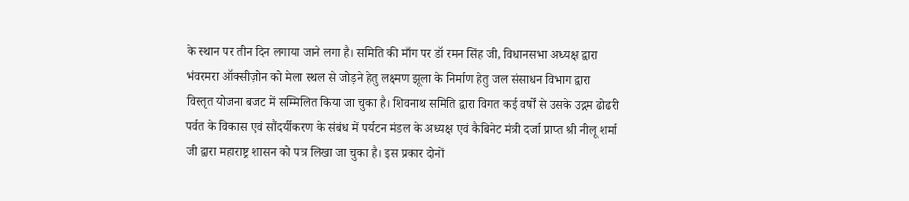के स्थान पर तीन दिन लगाया जाने लगा है। समिति की माँग पर डॉ रमन सिंह जी, विधानसभा अध्यक्ष द्वारा भंवरमरा ऑक्सीज़ोन को मेला स्थल से जोड़ने हेतु लक्ष्मण झूला के निर्माण हेतु जल संसाधन विभाग द्वारा विस्तृत योजना बजट में सम्मिलित किया जा चुका है। शिवनाथ समिति द्वारा विगत कई वर्षों से उसके उद्गम ढोढरी पर्वत के विकास एवं सौंदर्यीकरण के संबंध में पर्यटन मंडल के अध्यक्ष एवं कैबिनेट मंत्री दर्जा प्राप्त श्री नीलू शर्मा जी द्वारा महाराष्ट्र शासन को पत्र लिखा जा चुका है। इस प्रकार दोनों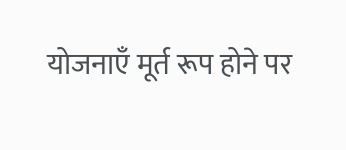योजनाएँ मूर्त रूप होने पर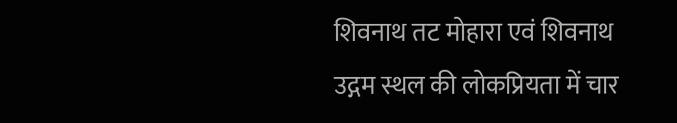शिवनाथ तट मोहारा एवं शिवनाथ उद्गम स्थल की लोकप्रियता में चार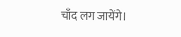चाँद लग जायेंगे।